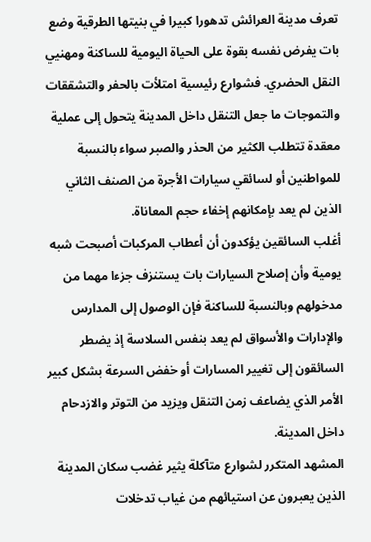تعرف مدينة العرائش تدهورا كبيرا في بنيتها الطرقية وضع بات يفرض نفسه بقوة على الحياة اليومية للساكنة ومهنيي النقل الحضري. فشوارع رئيسية امتلأت بالحفر والتشققات والتموجات ما جعل التنقل داخل المدينة يتحول إلى عملية معقدة تتطلب الكثير من الحذر والصبر سواء بالنسبة للمواطنين أو لسائقي سيارات الأجرة من الصنف الثاني الذين لم يعد بإمكانهم إخفاء حجم المعاناة.
أغلب السائقين يؤكدون أن أعطاب المركبات أصبحت شبه يومية وأن إصلاح السيارات بات يستنزف جزءا مهما من مدخولهم وبالنسبة للساكنة فإن الوصول إلى المدارس والإدارات والأسواق لم يعد بنفس السلاسة إذ يضطر السائقون إلى تغيير المسارات أو خفض السرعة بشكل كبير الأمر الذي يضاعف زمن التنقل ويزيد من التوتر والازدحام داخل المدينة.
المشهد المتكرر لشوارع متآكلة يثير غضب سكان المدينة الذين يعبرون عن استيائهم من غياب تدخلات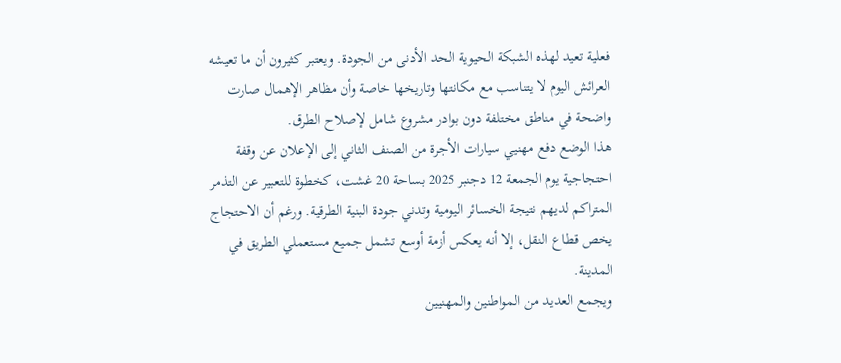فعلية تعيد لهذه الشبكة الحيوية الحد الأدنى من الجودة. ويعتبر كثيرون أن ما تعيشه العرائش اليوم لا يتناسب مع مكانتها وتاريخها خاصة وأن مظاهر الإهمال صارت واضحة في مناطق مختلفة دون بوادر مشروع شامل لإصلاح الطرق.
هذا الوضع دفع مهنيي سيارات الأجرة من الصنف الثاني إلى الإعلان عن وقفة احتجاجية يوم الجمعة 12 دجنبر 2025 بساحة 20 غشت، كخطوة للتعبير عن التذمر المتراكم لديهم نتيجة الخسائر اليومية وتدني جودة البنية الطرقية. ورغم أن الاحتجاج يخص قطاع النقل، إلا أنه يعكس أزمة أوسع تشمل جميع مستعملي الطريق في المدينة.
ويجمع العديد من المواطنين والمهنيين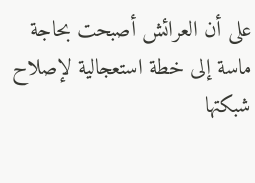على أن العرائش أصبحت بحاجة ماسة إلى خطة استعجالية لإصلاح شبكتها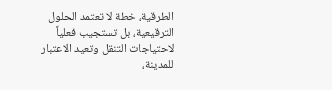الطرقية، خطة لا تعتمد الحلول الترقيعية، بل تستجيب فعلياً لاحتياجات التنقل وتعيد الاعتبار للمدينة،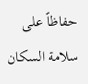حفاظاً على سلامة السكان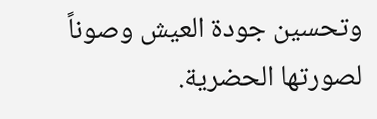وتحسين جودة العيش وصوناً لصورتها الحضرية.